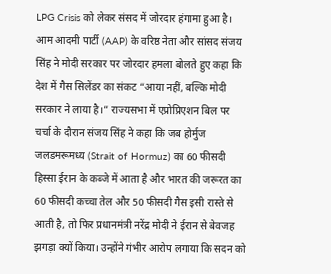LPG Crisis को लेकर संसद में जोरदार हंगामा हुआ है। आम आदमी पार्टी (AAP) के वरिष्ठ नेता और सांसद संजय सिंह ने मोदी सरकार पर जोरदार हमला बोलते हुए कहा कि देश में गैस सिलेंडर का संकट “आया नहीं, बल्कि मोदी सरकार ने लाया है।” राज्यसभा में एप्रोप्रिएशन बिल पर चर्चा के दौरान संजय सिंह ने कहा कि जब होर्मुज जलडमरूमध्य (Strait of Hormuz) का 60 फीसदी हिस्सा ईरान के कब्जे में आता है और भारत की जरूरत का 60 फीसदी कच्चा तेल और 50 फीसदी गैस इसी रास्ते से आती है, तो फिर प्रधानमंत्री नरेंद्र मोदी ने ईरान से बेवजह झगड़ा क्यों किया। उन्होंने गंभीर आरोप लगाया कि सदन को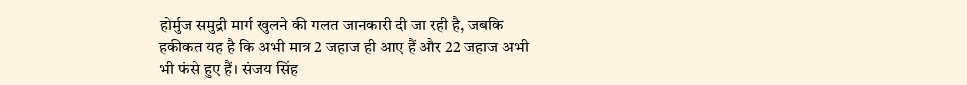होर्मुज समुद्री मार्ग खुलने की गलत जानकारी दी जा रही है, जबकि हकीकत यह है कि अभी मात्र 2 जहाज ही आए हैं और 22 जहाज अभी भी फंसे हुए हैं। संजय सिंह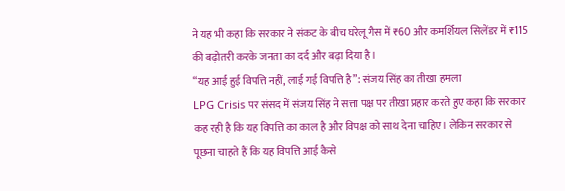ने यह भी कहा कि सरकार ने संकट के बीच घरेलू गैस में ₹60 और कमर्शियल सिलेंडर में ₹115 की बढ़ोतरी करके जनता का दर्द और बढ़ा दिया है।
“यह आई हुई विपत्ति नहीं, लाई गई विपत्ति है”: संजय सिंह का तीखा हमला
LPG Crisis पर संसद में संजय सिंह ने सत्ता पक्ष पर तीखा प्रहार करते हुए कहा कि सरकार कह रही है कि यह विपत्ति का काल है और विपक्ष को साथ देना चाहिए। लेकिन सरकार से पूछना चाहते हैं कि यह विपत्ति आई कैसे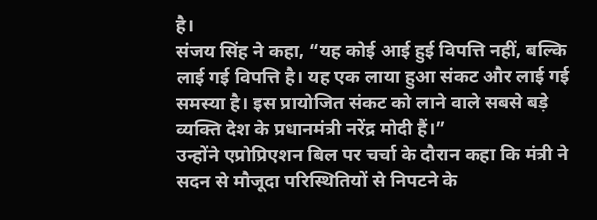है।
संजय सिंह ने कहा, “यह कोई आई हुई विपत्ति नहीं, बल्कि लाई गई विपत्ति है। यह एक लाया हुआ संकट और लाई गई समस्या है। इस प्रायोजित संकट को लाने वाले सबसे बड़े व्यक्ति देश के प्रधानमंत्री नरेंद्र मोदी हैं।”
उन्होंने एप्रोप्रिएशन बिल पर चर्चा के दौरान कहा कि मंत्री ने सदन से मौजूदा परिस्थितियों से निपटने के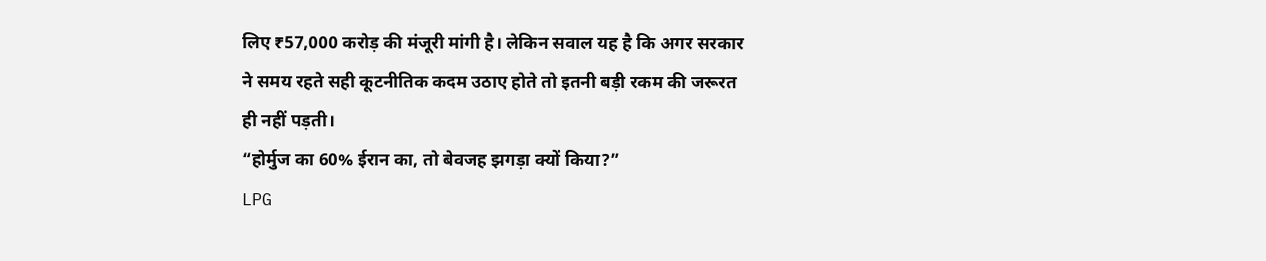लिए ₹57,000 करोड़ की मंजूरी मांगी है। लेकिन सवाल यह है कि अगर सरकार ने समय रहते सही कूटनीतिक कदम उठाए होते तो इतनी बड़ी रकम की जरूरत ही नहीं पड़ती।
“होर्मुज का 60% ईरान का, तो बेवजह झगड़ा क्यों किया?”
LPG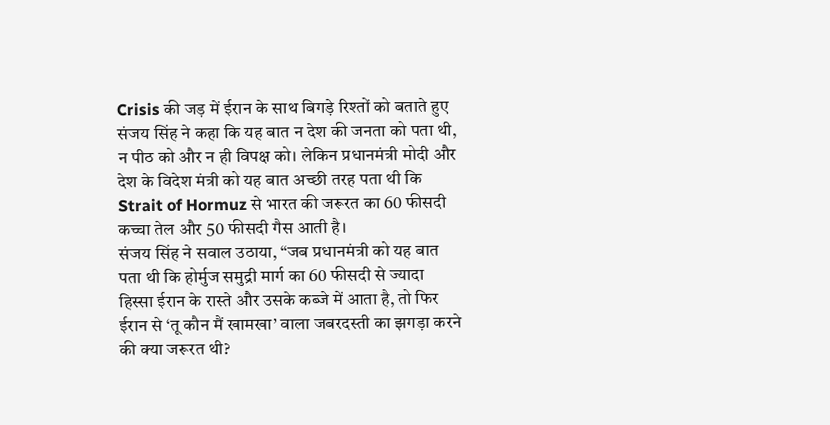Crisis की जड़ में ईरान के साथ बिगड़े रिश्तों को बताते हुए संजय सिंह ने कहा कि यह बात न देश की जनता को पता थी, न पीठ को और न ही विपक्ष को। लेकिन प्रधानमंत्री मोदी और देश के विदेश मंत्री को यह बात अच्छी तरह पता थी कि Strait of Hormuz से भारत की जरूरत का 60 फीसदी कच्चा तेल और 50 फीसदी गैस आती है।
संजय सिंह ने सवाल उठाया, “जब प्रधानमंत्री को यह बात पता थी कि होर्मुज समुद्री मार्ग का 60 फीसदी से ज्यादा हिस्सा ईरान के रास्ते और उसके कब्जे में आता है, तो फिर ईरान से ‘तू कौन मैं खामखा’ वाला जबरदस्ती का झगड़ा करने की क्या जरूरत थी?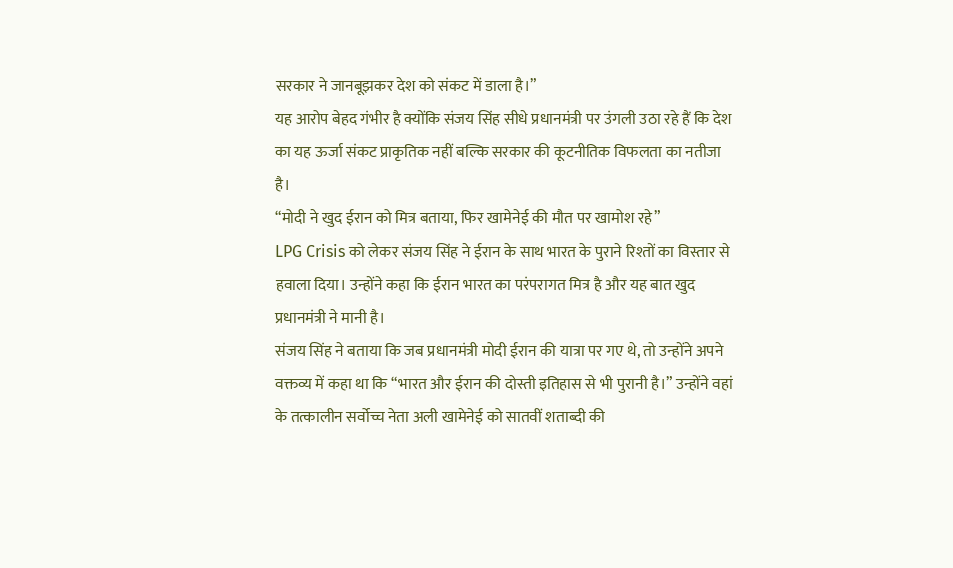सरकार ने जानबूझकर देश को संकट में डाला है।”
यह आरोप बेहद गंभीर है क्योंकि संजय सिंह सीधे प्रधानमंत्री पर उंगली उठा रहे हैं कि देश का यह ऊर्जा संकट प्राकृतिक नहीं बल्कि सरकार की कूटनीतिक विफलता का नतीजा है।
“मोदी ने खुद ईरान को मित्र बताया, फिर खामेनेई की मौत पर खामोश रहे”
LPG Crisis को लेकर संजय सिंह ने ईरान के साथ भारत के पुराने रिश्तों का विस्तार से हवाला दिया। उन्होंने कहा कि ईरान भारत का परंपरागत मित्र है और यह बात खुद प्रधानमंत्री ने मानी है।
संजय सिंह ने बताया कि जब प्रधानमंत्री मोदी ईरान की यात्रा पर गए थे, तो उन्होंने अपने वक्तव्य में कहा था कि “भारत और ईरान की दोस्ती इतिहास से भी पुरानी है।” उन्होंने वहां के तत्कालीन सर्वोच्च नेता अली खामेनेई को सातवीं शताब्दी की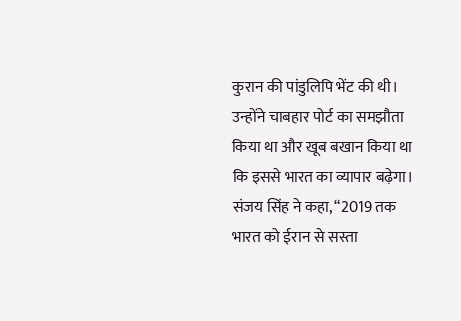कुरान की पांडुलिपि भेंट की थी। उन्होंने चाबहार पोर्ट का समझौता किया था और खूब बखान किया था कि इससे भारत का व्यापार बढ़ेगा।
संजय सिंह ने कहा, “2019 तक भारत को ईरान से सस्ता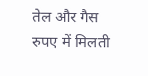तेल और गैस रुपए में मिलती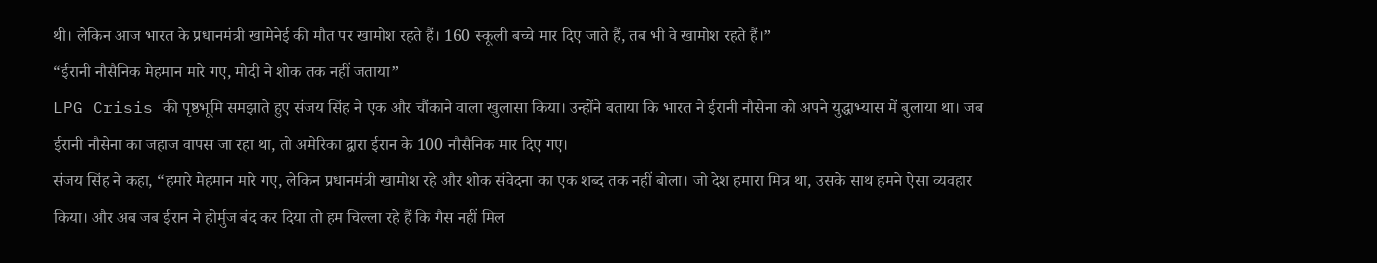थी। लेकिन आज भारत के प्रधानमंत्री खामेनेई की मौत पर खामोश रहते हैं। 160 स्कूली बच्चे मार दिए जाते हैं, तब भी वे खामोश रहते हैं।”
“ईरानी नौसैनिक मेहमान मारे गए, मोदी ने शोक तक नहीं जताया”
LPG Crisis की पृष्ठभूमि समझाते हुए संजय सिंह ने एक और चौंकाने वाला खुलासा किया। उन्होंने बताया कि भारत ने ईरानी नौसेना को अपने युद्धाभ्यास में बुलाया था। जब ईरानी नौसेना का जहाज वापस जा रहा था, तो अमेरिका द्वारा ईरान के 100 नौसैनिक मार दिए गए।
संजय सिंह ने कहा, “हमारे मेहमान मारे गए, लेकिन प्रधानमंत्री खामोश रहे और शोक संवेदना का एक शब्द तक नहीं बोला। जो देश हमारा मित्र था, उसके साथ हमने ऐसा व्यवहार किया। और अब जब ईरान ने होर्मुज बंद कर दिया तो हम चिल्ला रहे हैं कि गैस नहीं मिल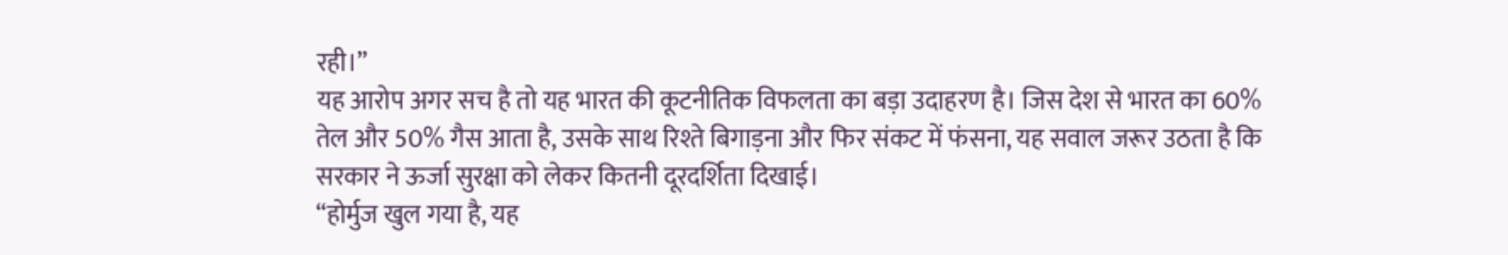रही।”
यह आरोप अगर सच है तो यह भारत की कूटनीतिक विफलता का बड़ा उदाहरण है। जिस देश से भारत का 60% तेल और 50% गैस आता है, उसके साथ रिश्ते बिगाड़ना और फिर संकट में फंसना, यह सवाल जरूर उठता है कि सरकार ने ऊर्जा सुरक्षा को लेकर कितनी दूरदर्शिता दिखाई।
“होर्मुज खुल गया है, यह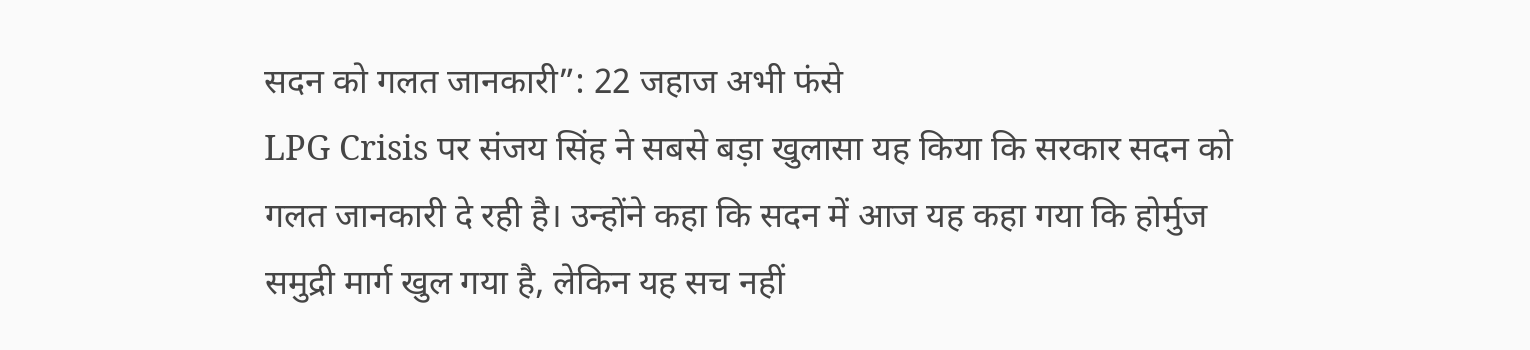सदन को गलत जानकारी”: 22 जहाज अभी फंसे
LPG Crisis पर संजय सिंह ने सबसे बड़ा खुलासा यह किया कि सरकार सदन को गलत जानकारी दे रही है। उन्होंने कहा कि सदन में आज यह कहा गया कि होर्मुज समुद्री मार्ग खुल गया है, लेकिन यह सच नहीं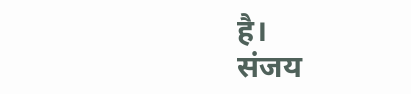है।
संजय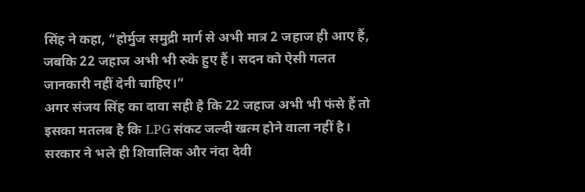सिंह ने कहा, “होर्मुज समुद्री मार्ग से अभी मात्र 2 जहाज ही आए हैं, जबकि 22 जहाज अभी भी रुके हुए हैं। सदन को ऐसी गलत जानकारी नहीं देनी चाहिए।”
अगर संजय सिंह का दावा सही है कि 22 जहाज अभी भी फंसे हैं तो इसका मतलब है कि LPG संकट जल्दी खत्म होने वाला नहीं है। सरकार ने भले ही शिवालिक और नंदा देवी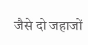जैसे दो जहाजों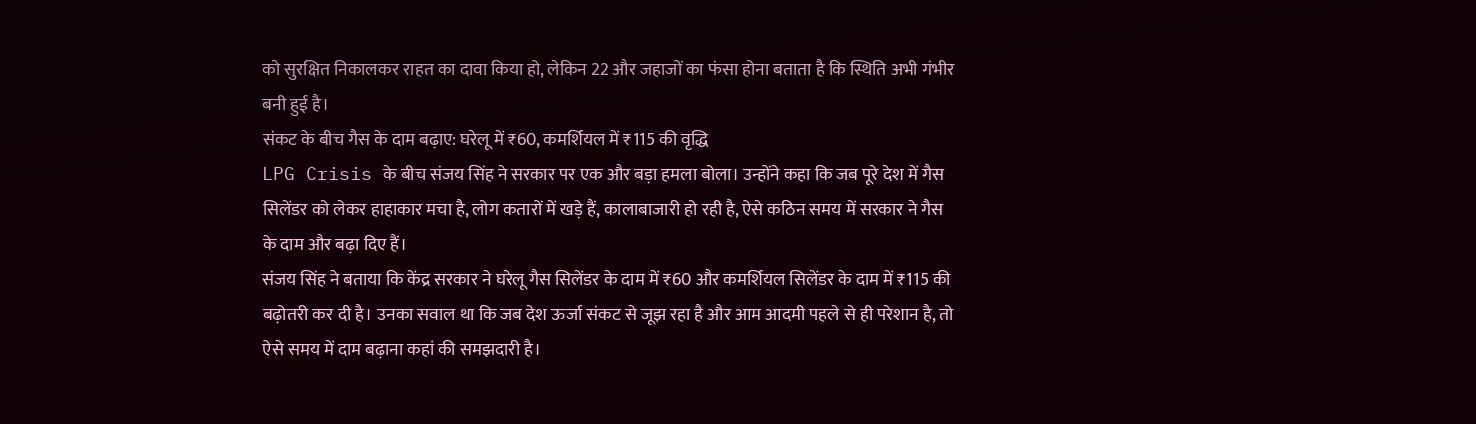को सुरक्षित निकालकर राहत का दावा किया हो, लेकिन 22 और जहाजों का फंसा होना बताता है कि स्थिति अभी गंभीर बनी हुई है।
संकट के बीच गैस के दाम बढ़ाए: घरेलू में ₹60, कमर्शियल में ₹115 की वृद्धि
LPG Crisis के बीच संजय सिंह ने सरकार पर एक और बड़ा हमला बोला। उन्होंने कहा कि जब पूरे देश में गैस सिलेंडर को लेकर हाहाकार मचा है, लोग कतारों में खड़े हैं, कालाबाजारी हो रही है, ऐसे कठिन समय में सरकार ने गैस के दाम और बढ़ा दिए हैं।
संजय सिंह ने बताया कि केंद्र सरकार ने घरेलू गैस सिलेंडर के दाम में ₹60 और कमर्शियल सिलेंडर के दाम में ₹115 की बढ़ोतरी कर दी है। उनका सवाल था कि जब देश ऊर्जा संकट से जूझ रहा है और आम आदमी पहले से ही परेशान है, तो ऐसे समय में दाम बढ़ाना कहां की समझदारी है।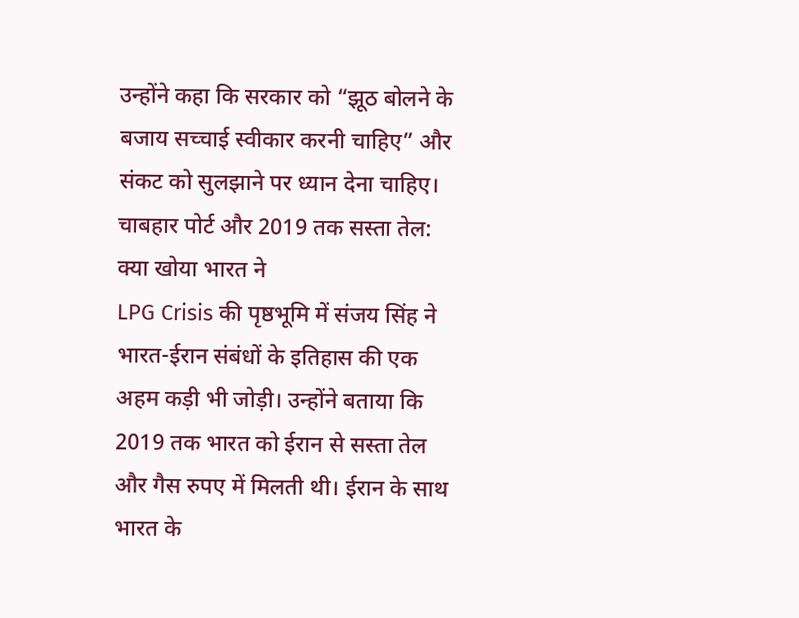उन्होंने कहा कि सरकार को “झूठ बोलने के बजाय सच्चाई स्वीकार करनी चाहिए” और संकट को सुलझाने पर ध्यान देना चाहिए।
चाबहार पोर्ट और 2019 तक सस्ता तेल: क्या खोया भारत ने
LPG Crisis की पृष्ठभूमि में संजय सिंह ने भारत-ईरान संबंधों के इतिहास की एक अहम कड़ी भी जोड़ी। उन्होंने बताया कि 2019 तक भारत को ईरान से सस्ता तेल और गैस रुपए में मिलती थी। ईरान के साथ भारत के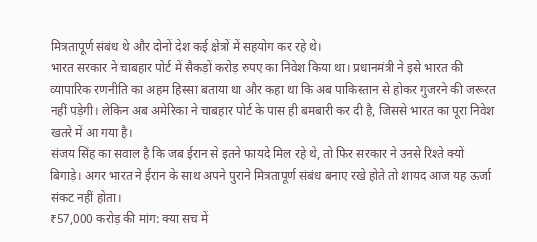मित्रतापूर्ण संबंध थे और दोनों देश कई क्षेत्रों में सहयोग कर रहे थे।
भारत सरकार ने चाबहार पोर्ट में सैकड़ों करोड़ रुपए का निवेश किया था। प्रधानमंत्री ने इसे भारत की व्यापारिक रणनीति का अहम हिस्सा बताया था और कहा था कि अब पाकिस्तान से होकर गुजरने की जरूरत नहीं पड़ेगी। लेकिन अब अमेरिका ने चाबहार पोर्ट के पास ही बमबारी कर दी है, जिससे भारत का पूरा निवेश खतरे में आ गया है।
संजय सिंह का सवाल है कि जब ईरान से इतने फायदे मिल रहे थे, तो फिर सरकार ने उनसे रिश्ते क्यों बिगाड़े। अगर भारत ने ईरान के साथ अपने पुराने मित्रतापूर्ण संबंध बनाए रखे होते तो शायद आज यह ऊर्जा संकट नहीं होता।
₹57,000 करोड़ की मांग: क्या सच में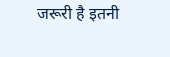जरूरी है इतनी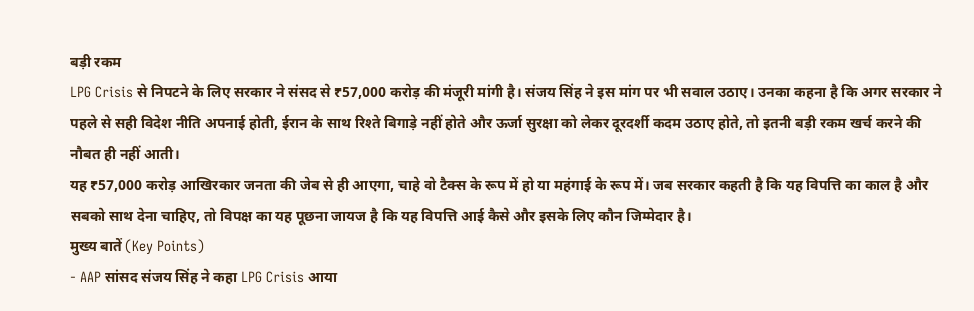बड़ी रकम
LPG Crisis से निपटने के लिए सरकार ने संसद से ₹57,000 करोड़ की मंजूरी मांगी है। संजय सिंह ने इस मांग पर भी सवाल उठाए। उनका कहना है कि अगर सरकार ने पहले से सही विदेश नीति अपनाई होती, ईरान के साथ रिश्ते बिगाड़े नहीं होते और ऊर्जा सुरक्षा को लेकर दूरदर्शी कदम उठाए होते, तो इतनी बड़ी रकम खर्च करने की नौबत ही नहीं आती।
यह ₹57,000 करोड़ आखिरकार जनता की जेब से ही आएगा, चाहे वो टैक्स के रूप में हो या महंगाई के रूप में। जब सरकार कहती है कि यह विपत्ति का काल है और सबको साथ देना चाहिए, तो विपक्ष का यह पूछना जायज है कि यह विपत्ति आई कैसे और इसके लिए कौन जिम्मेदार है।
मुख्य बातें (Key Points)
- AAP सांसद संजय सिंह ने कहा LPG Crisis आया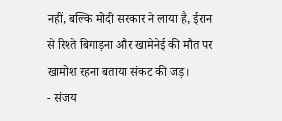नहीं, बल्कि मोदी सरकार ने लाया है, ईरान से रिश्ते बिगाड़ना और खामेनेई की मौत पर खामोश रहना बताया संकट की जड़।
- संजय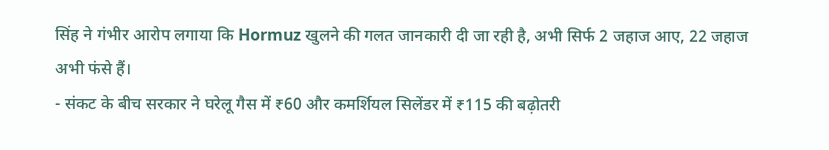सिंह ने गंभीर आरोप लगाया कि Hormuz खुलने की गलत जानकारी दी जा रही है, अभी सिर्फ 2 जहाज आए, 22 जहाज अभी फंसे हैं।
- संकट के बीच सरकार ने घरेलू गैस में ₹60 और कमर्शियल सिलेंडर में ₹115 की बढ़ोतरी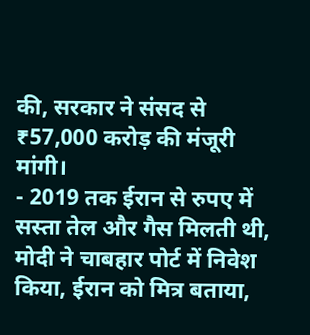की, सरकार ने संसद से ₹57,000 करोड़ की मंजूरी मांगी।
- 2019 तक ईरान से रुपए में सस्ता तेल और गैस मिलती थी, मोदी ने चाबहार पोर्ट में निवेश किया, ईरान को मित्र बताया,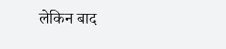लेकिन बाद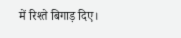में रिश्ते बिगाड़ दिए।